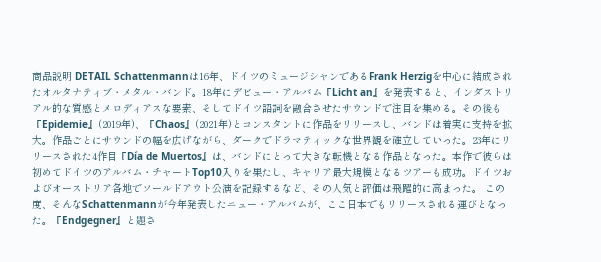商品説明 DETAIL Schattenmannは16年、ドイツのミュージシャンであるFrank Herzigを中心に結成されたオルタナティブ・メタル・バンド。18年にデビュー・アルバム『Licht an』を発表すると、インダストリアル的な質感とメロディアスな要素、そしてドイツ語詞を融合させたサウンドで注目を集める。その後も『Epidemie』(2019年)、『Chaos』(2021年)とコンスタントに作品をリリースし、バンドは着実に支持を拡大。作品ごとにサウンドの幅を広げながら、ダークでドラマティックな世界観を確立していった。23年にリリースされた4作目『Día de Muertos』は、バンドにとって大きな転機となる作品となった。本作で彼らは初めてドイツのアルバム・チャートTop10入りを果たし、キャリア最大規模となるツアーも成功。ドイツおよびオーストリア各地でソールドアウト公演を記録するなど、その人気と評価は飛躍的に高まった。 この度、そんなSchattenmannが今年発表したニュー・アルバムが、ここ日本でもリリースされる運びとなった。『Endgegner』と題さ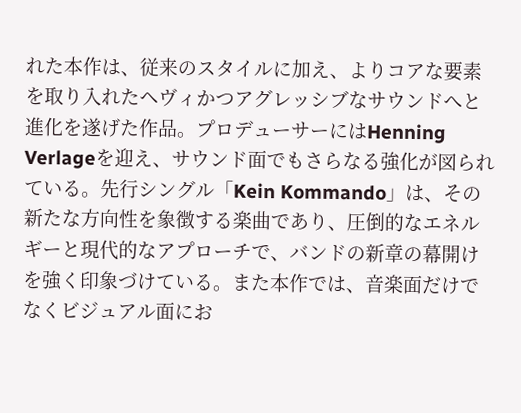れた本作は、従来のスタイルに加え、よりコアな要素を取り入れたヘヴィかつアグレッシブなサウンドへと進化を遂げた作品。プロデューサーにはHenning Verlageを迎え、サウンド面でもさらなる強化が図られている。先行シングル「Kein Kommando」は、その新たな方向性を象徴する楽曲であり、圧倒的なエネルギーと現代的なアプローチで、バンドの新章の幕開けを強く印象づけている。また本作では、音楽面だけでなくビジュアル面にお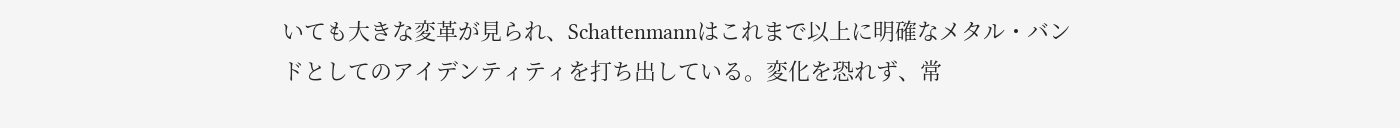いても大きな変革が見られ、Schattenmannはこれまで以上に明確なメタル・バンドとしてのアイデンティティを打ち出している。変化を恐れず、常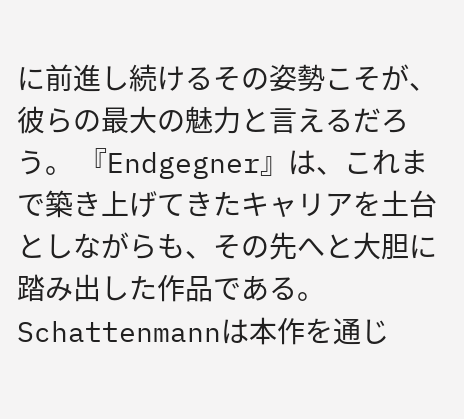に前進し続けるその姿勢こそが、彼らの最大の魅力と言えるだろう。 『Endgegner』は、これまで築き上げてきたキャリアを土台としながらも、その先へと大胆に踏み出した作品である。Schattenmannは本作を通じ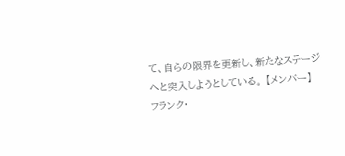て、自らの限界を更新し、新たなステージへと突入しようとしている。 【メンバー】 フランク・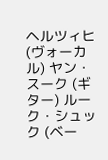ヘルツィヒ (ヴォーカル) ヤン・スーク (ギター) ルーク・シュック (ベー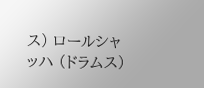ス) ロールシャッハ (ドラムス)